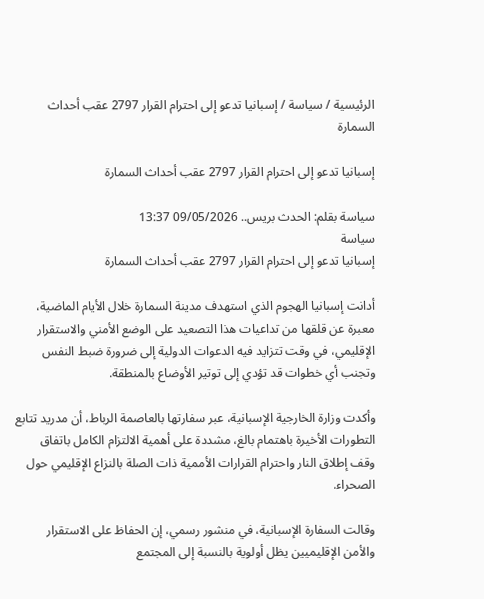الرئيسية / سياسة / إسبانيا تدعو إلى احترام القرار 2797 عقب أحداث السمارة

إسبانيا تدعو إلى احترام القرار 2797 عقب أحداث السمارة

سياسة بقلم: الحدث بريس.. 09/05/2026 13:37
سياسة
إسبانيا تدعو إلى احترام القرار 2797 عقب أحداث السمارة

أدانت إسبانيا الهجوم الذي استهدف مدينة السمارة خلال الأيام الماضية، معبرة عن قلقها من تداعيات هذا التصعيد على الوضع الأمني والاستقرار الإقليمي، في وقت تتزايد فيه الدعوات الدولية إلى ضرورة ضبط النفس وتجنب أي خطوات قد تؤدي إلى توتير الأوضاع بالمنطقة.

وأكدت وزارة الخارجية الإسبانية، عبر سفارتها بالعاصمة الرباط، أن مدريد تتابع التطورات الأخيرة باهتمام بالغ، مشددة على أهمية الالتزام الكامل باتفاق وقف إطلاق النار واحترام القرارات الأممية ذات الصلة بالنزاع الإقليمي حول الصحراء.

وقالت السفارة الإسبانية، في منشور رسمي، إن الحفاظ على الاستقرار والأمن الإقليميين يظل أولوية بالنسبة إلى المجتمع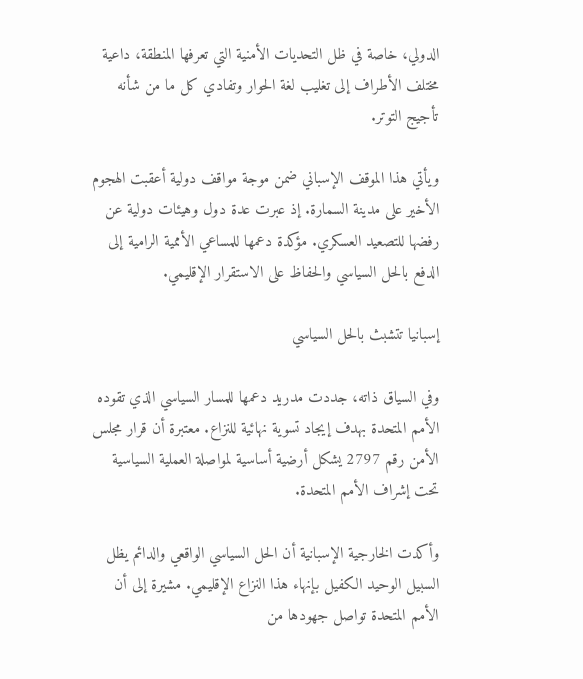الدولي، خاصة في ظل التحديات الأمنية التي تعرفها المنطقة، داعية مختلف الأطراف إلى تغليب لغة الحوار وتفادي كل ما من شأنه تأجيج التوتر.

ويأتي هذا الموقف الإسباني ضمن موجة مواقف دولية أعقبت الهجوم الأخير على مدينة السمارة. إذ عبرت عدة دول وهيئات دولية عن رفضها للتصعيد العسكري. مؤكدة دعمها للمساعي الأممية الرامية إلى الدفع بالحل السياسي والحفاظ على الاستقرار الإقليمي.

إسبانيا تتشبث بالحل السياسي

وفي السياق ذاته، جددت مدريد دعمها للمسار السياسي الذي تقوده الأمم المتحدة بهدف إيجاد تسوية نهائية للنزاع. معتبرة أن قرار مجلس الأمن رقم 2797 يشكل أرضية أساسية لمواصلة العملية السياسية تحت إشراف الأمم المتحدة.

وأكدت الخارجية الإسبانية أن الحل السياسي الواقعي والدائم يظل السبيل الوحيد الكفيل بإنهاء هذا النزاع الإقليمي. مشيرة إلى أن الأمم المتحدة تواصل جهودها من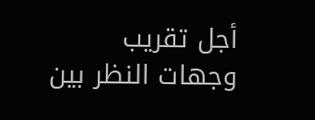أجل تقريب وجهات النظر بين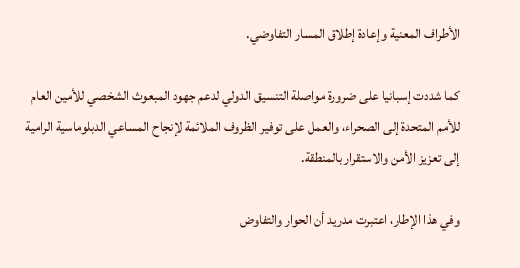الأطراف المعنية وإعادة إطلاق المسار التفاوضي.

كما شددت إسبانيا على ضرورة مواصلة التنسيق الدولي لدعم جهود المبعوث الشخصي للأمين العام للأمم المتحدة إلى الصحراء، والعمل على توفير الظروف الملائمة لإنجاح المساعي الدبلوماسية الرامية إلى تعزيز الأمن والاستقرار بالمنطقة.

وفي هذا الإطار، اعتبرت مدريد أن الحوار والتفاوض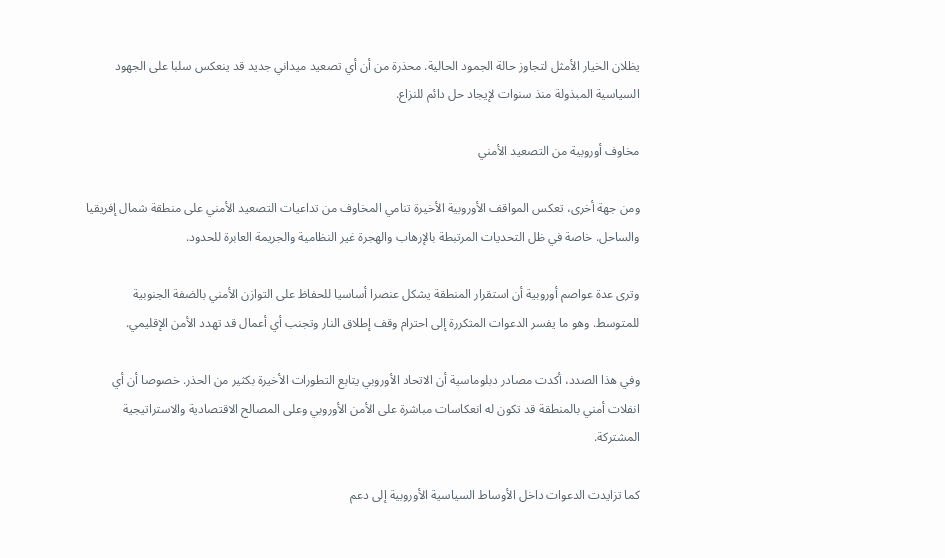يظلان الخيار الأمثل لتجاوز حالة الجمود الحالية. محذرة من أن أي تصعيد ميداني جديد قد ينعكس سلبا على الجهود السياسية المبذولة منذ سنوات لإيجاد حل دائم للنزاع.

مخاوف أوروبية من التصعيد الأمني

ومن جهة أخرى، تعكس المواقف الأوروبية الأخيرة تنامي المخاوف من تداعيات التصعيد الأمني على منطقة شمال إفريقيا والساحل. خاصة في ظل التحديات المرتبطة بالإرهاب والهجرة غير النظامية والجريمة العابرة للحدود.

وترى عدة عواصم أوروبية أن استقرار المنطقة يشكل عنصرا أساسيا للحفاظ على التوازن الأمني بالضفة الجنوبية للمتوسط. وهو ما يفسر الدعوات المتكررة إلى احترام وقف إطلاق النار وتجنب أي أعمال قد تهدد الأمن الإقليمي.

وفي هذا الصدد، أكدت مصادر دبلوماسية أن الاتحاد الأوروبي يتابع التطورات الأخيرة بكثير من الحذر. خصوصا أن أي انفلات أمني بالمنطقة قد تكون له انعكاسات مباشرة على الأمن الأوروبي وعلى المصالح الاقتصادية والاستراتيجية المشتركة.

كما تزايدت الدعوات داخل الأوساط السياسية الأوروبية إلى دعم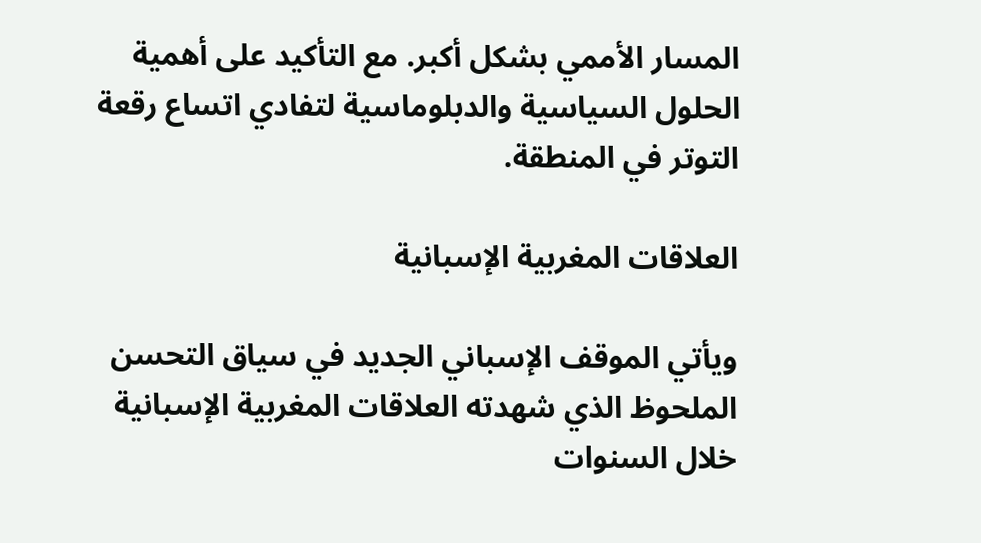المسار الأممي بشكل أكبر. مع التأكيد على أهمية الحلول السياسية والدبلوماسية لتفادي اتساع رقعة التوتر في المنطقة.

العلاقات المغربية الإسبانية

ويأتي الموقف الإسباني الجديد في سياق التحسن الملحوظ الذي شهدته العلاقات المغربية الإسبانية خلال السنوات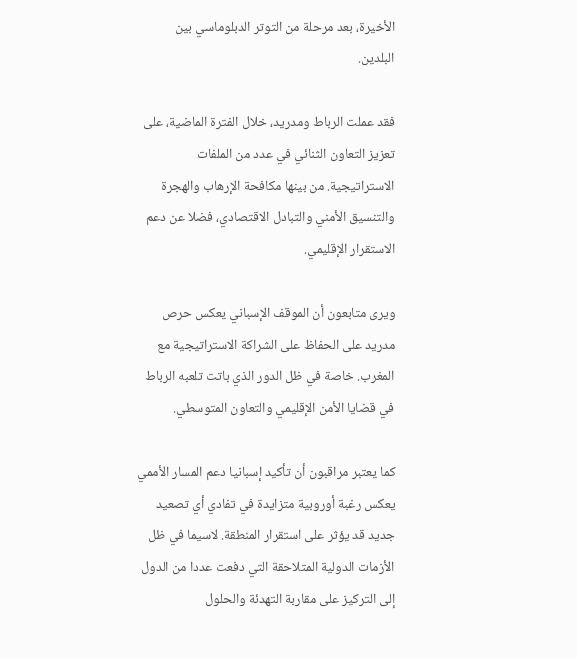الأخيرة، بعد مرحلة من التوتر الدبلوماسي بين البلدين.

فقد عملت الرباط ومدريد، خلال الفترة الماضية، على تعزيز التعاون الثنائي في عدد من الملفات الاستراتيجية. من بينها مكافحة الإرهاب والهجرة والتنسيق الأمني والتبادل الاقتصادي، فضلا عن دعم الاستقرار الإقليمي.

ويرى متابعون أن الموقف الإسباني يعكس حرص مدريد على الحفاظ على الشراكة الاستراتيجية مع المغرب. خاصة في ظل الدور الذي باتت تلعبه الرباط في قضايا الأمن الإقليمي والتعاون المتوسطي.

كما يعتبر مراقبون أن تأكيد إسبانيا دعم المسار الأممي يعكس رغبة أوروبية متزايدة في تفادي أي تصعيد جديد قد يؤثر على استقرار المنطقة. لاسيما في ظل الأزمات الدولية المتلاحقة التي دفعت عددا من الدول إلى التركيز على مقاربة التهدئة والحلول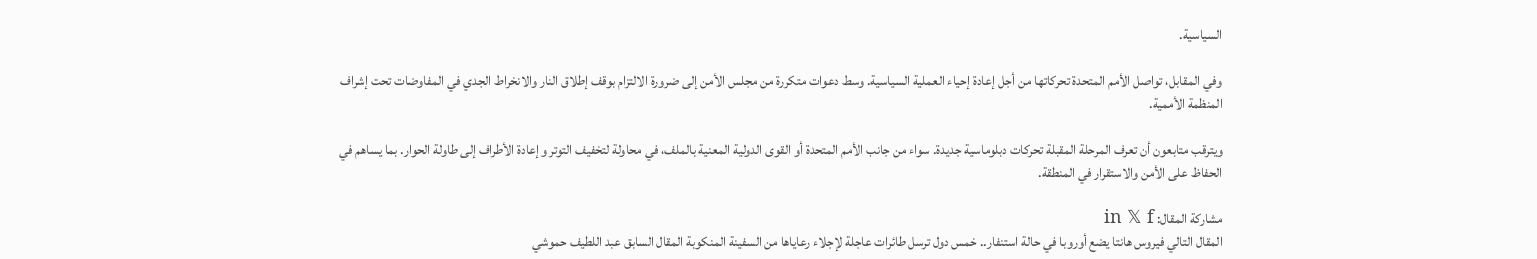السياسية.

وفي المقابل، تواصل الأمم المتحدة تحركاتها من أجل إعادة إحياء العملية السياسية. وسط دعوات متكررة من مجلس الأمن إلى ضرورة الالتزام بوقف إطلاق النار والانخراط الجدي في المفاوضات تحت إشراف المنظمة الأممية.

ويترقب متابعون أن تعرف المرحلة المقبلة تحركات دبلوماسية جديدة. سواء من جانب الأمم المتحدة أو القوى الدولية المعنية بالملف، في محاولة لتخفيف التوتر وإعادة الأطراف إلى طاولة الحوار. بما يساهم في الحفاظ على الأمن والاستقرار في المنطقة.

مشاركة المقال: in 𝕏 f
المقال التالي فيروس هانتا يضع أوروبا في حالة استنفار.. خمس دول ترسل طائرات عاجلة لإجلاء رعاياها من السفينة المنكوبة المقال السابق عبد اللطيف حموشي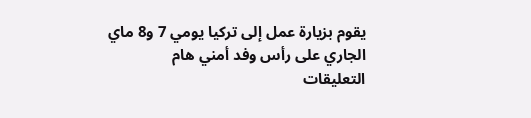يقوم بزيارة عمل إلى تركيا يومي 7 و8 ماي الجاري على رأس وفد أمني هام
التعليقات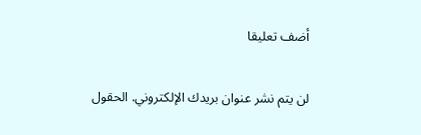أضف تعليقا

لن يتم نشر عنوان بريدك الإلكتروني. الحقول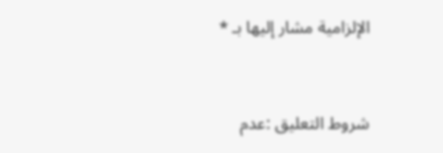الإلزامية مشار إليها بـ *


شروط التعليق :عدم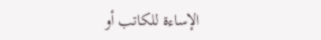الإساءة للكاتب أو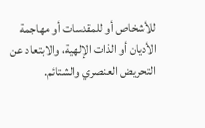للأشخاص أو للمقدسات أو مهاجمة الأديان أو الذات الإلهية، والابتعاد عن التحريض العنصري والشتائم.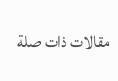مقالات ذات صلة